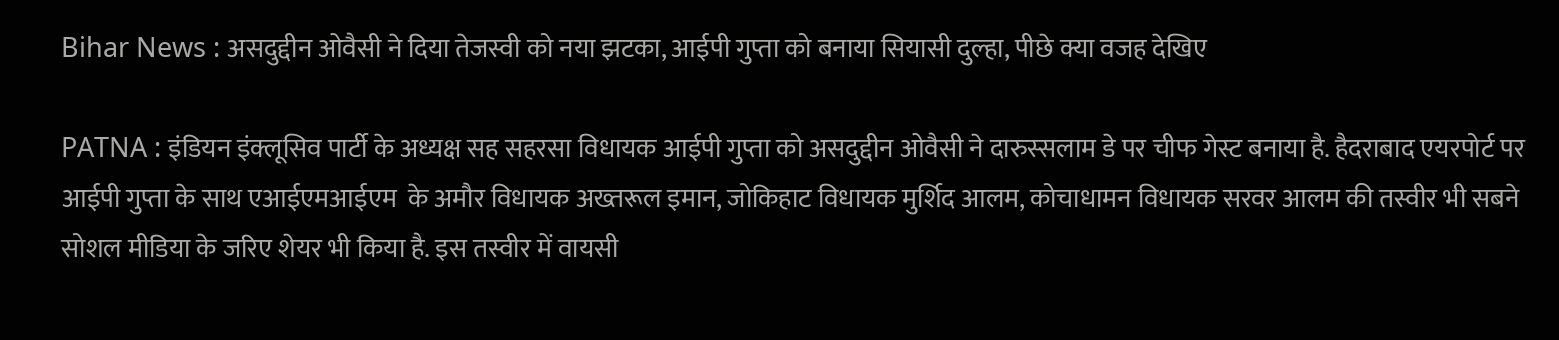Bihar News : असदुद्दीन ओवैसी ने दिया तेजस्वी को नया झटका, आईपी गुप्ता को बनाया सियासी दुल्हा, पीछे क्या वजह देखिए

PATNA : इंडियन इंक्लूसिव पार्टी के अध्यक्ष सह सहरसा विधायक आईपी गुप्ता को असदुद्दीन ओवैसी ने दारुस्सलाम डे पर चीफ गेस्ट बनाया है. हैदराबाद एयरपोर्ट पर आईपी गुप्ता के साथ एआईएमआईएम  के अमौर विधायक अख्तरूल इमान, जोकिहाट विधायक मुर्शिद आलम, कोचाधामन विधायक सरवर आलम की तस्वीर भी सबने सोशल मीडिया के जरिए शेयर भी किया है. इस तस्वीर में वायसी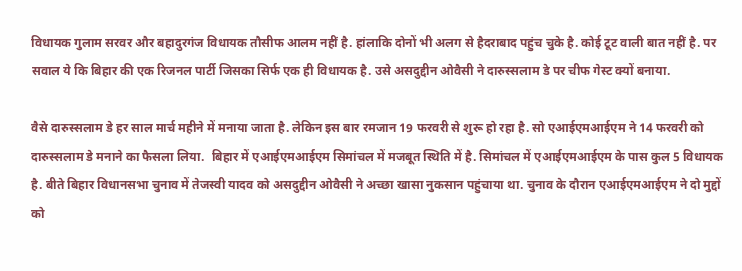विधायक गुलाम सरवर और बहादुरगंज विधायक तौसीफ आलम नहीं है. हांलाकि दोनों भी अलग से हैदराबाद पहुंच चुके है. कोई टूट वाली बात नहीं है. पर सवाल ये कि बिहार की एक रिजनल पार्टी जिसका सिर्फ एक ही विधायक है. उसे असदुद्दीन ओवैसी ने दारुस्सलाम डे पर चीफ गेस्ट क्यों बनाया.

वैसे दारुस्सलाम डे हर साल मार्च महीने में मनाया जाता है. लेकिन इस बार रमजान 19 फरवरी से शुरू हो रहा है. सो एआईएमआईएम ने 14 फरवरी को दारुस्सलाम डे मनाने का फैसला लिया.  बिहार में एआईएमआईएम सिमांचल में मजबूत स्थिति में है. सिमांचल में एआईएमआईएम के पास कुल 5 विधायक है. बीते बिहार विधानसभा चुनाव में तेजस्वी यादव को असदुद्दीन ओवैसी ने अच्छा खासा नुकसान पहुंचाया था. चुनाव के दौरान एआईएमआईएम ने दो मुद्दों को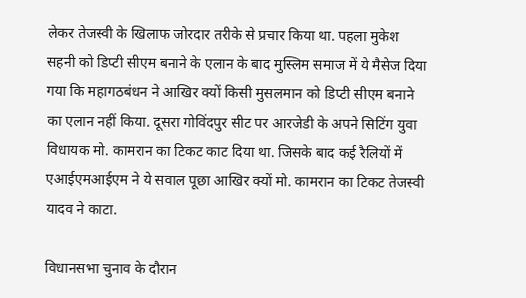लेकर तेजस्वी के खिलाफ जोरदार तरीके से प्रचार किया था. पहला मुकेश सहनी को डिप्टी सीएम बनाने के एलान के बाद मुस्लिम समाज में ये मैसेज दिया गया कि महागठबंधन ने आखिर क्यों किसी मुसलमान को डिप्टी सीएम बनाने का एलान नहीं किया. दूसरा गोविंदपुर सीट पर आरजेडी के अपने सिटिंग युवा विधायक मो. कामरान का टिकट काट दिया था. जिसके बाद कई रैलियों में एआईएमआईएम ने ये सवाल पूछा आखिर क्यों मो. कामरान का टिकट तेजस्वी यादव ने काटा.

विधानसभा चुनाव के दौरान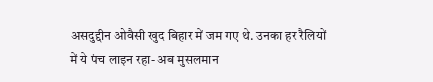असदुद्दीन ओवैसी खुद बिहार में जम गए थे. उनका हर रैलियों में ये पंच लाइन रहा- अब मुसलमान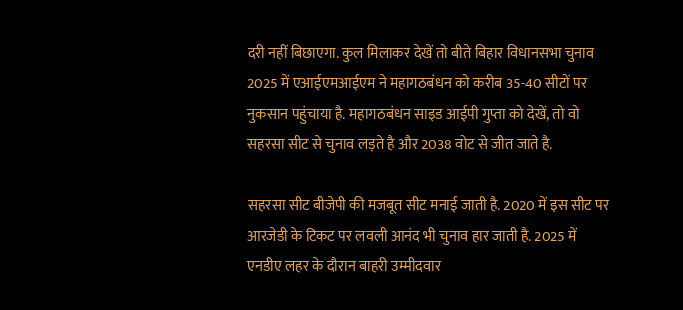दरी नहीं बिछाएगा. कुल मिलाकर देखें तो बीते बिहार विधानसभा चुनाव 2025 में एआईएमआईएम ने महागठबंधन को करीब 35-40 सीटों पर नुकसान पहुंचाया है. महागठबंधन साइड आईपी गुप्ता को देखें, तो वो सहरसा सीट से चुनाव लड़ते है और 2038 वोट से जीत जाते है.

सहरसा सीट बीजेपी की मजबूत सीट मनाई जाती है. 2020 में इस सीट पर आरजेडी के टिकट पर लवली आनंद भी चुनाव हार जाती है. 2025 में एनडीए लहर के दौरान बाहरी उम्मीदवार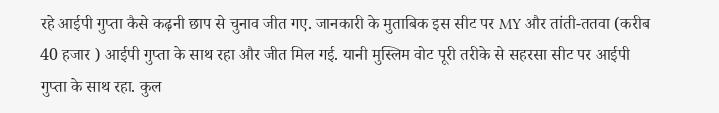रहे आईपी गुप्ता कैसे कढ़नी छाप से चुनाव जीत गए. जानकारी के मुताबिक इस सीट पर MY और तांती-ततवा (करीब 40 हजार ) आईपी गुप्ता के साथ रहा और जीत मिल गई. यानी मुस्लिम वोट पूरी तरीके से सहरसा सीट पर आईपी गुप्ता के साथ रहा. कुल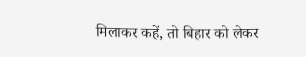मिलाकर कहें, तो बिहार को लेकर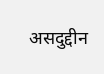असदुद्दीन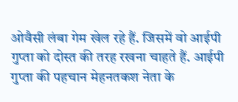ओवैसी लंबा गेम खेल रहे हैं. जिसमें वो आईपी गुप्ता को दोस्त की तरह रखना चाहते हैं. आईपी गुप्ता की पहचान मेहनतकश नेता के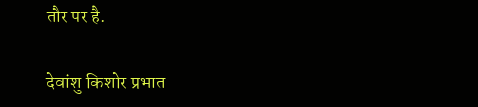तौर पर है.

देवांशु किशोर प्रभात